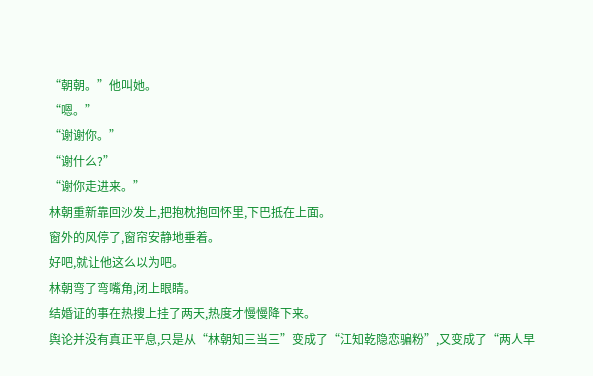“朝朝。”他叫她。
“嗯。”
“谢谢你。”
“谢什么?”
“谢你走进来。”
林朝重新靠回沙发上,把抱枕抱回怀里,下巴抵在上面。
窗外的风停了,窗帘安静地垂着。
好吧,就让他这么以为吧。
林朝弯了弯嘴角,闭上眼睛。
结婚证的事在热搜上挂了两天,热度才慢慢降下来。
舆论并没有真正平息,只是从“林朝知三当三”变成了“江知乾隐恋骗粉”,又变成了“两人早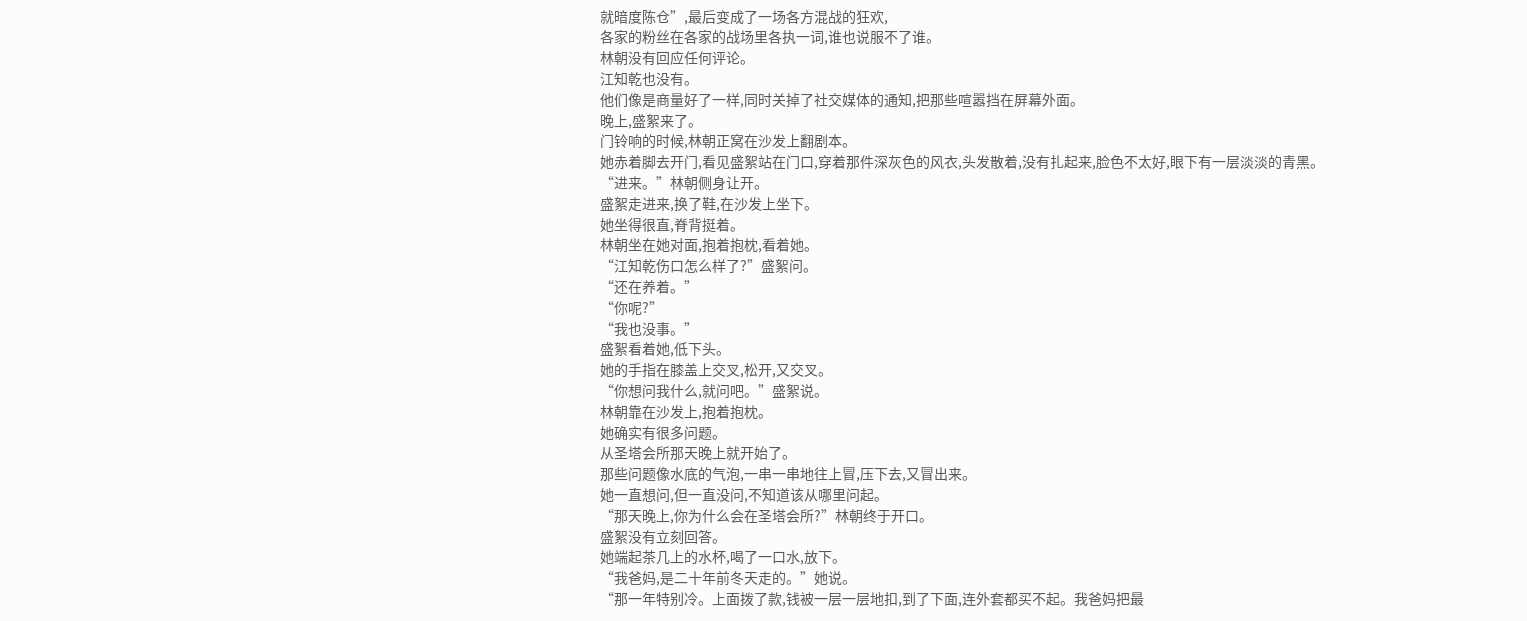就暗度陈仓”,最后变成了一场各方混战的狂欢,
各家的粉丝在各家的战场里各执一词,谁也说服不了谁。
林朝没有回应任何评论。
江知乾也没有。
他们像是商量好了一样,同时关掉了社交媒体的通知,把那些喧嚣挡在屏幕外面。
晚上,盛絮来了。
门铃响的时候,林朝正窝在沙发上翻剧本。
她赤着脚去开门,看见盛絮站在门口,穿着那件深灰色的风衣,头发散着,没有扎起来,脸色不太好,眼下有一层淡淡的青黑。
“进来。”林朝侧身让开。
盛絮走进来,换了鞋,在沙发上坐下。
她坐得很直,脊背挺着。
林朝坐在她对面,抱着抱枕,看着她。
“江知乾伤口怎么样了?”盛絮问。
“还在养着。”
“你呢?”
“我也没事。”
盛絮看着她,低下头。
她的手指在膝盖上交叉,松开,又交叉。
“你想问我什么,就问吧。”盛絮说。
林朝靠在沙发上,抱着抱枕。
她确实有很多问题。
从圣塔会所那天晚上就开始了。
那些问题像水底的气泡,一串一串地往上冒,压下去,又冒出来。
她一直想问,但一直没问,不知道该从哪里问起。
“那天晚上,你为什么会在圣塔会所?”林朝终于开口。
盛絮没有立刻回答。
她端起茶几上的水杯,喝了一口水,放下。
“我爸妈,是二十年前冬天走的。”她说。
“那一年特别冷。上面拨了款,钱被一层一层地扣,到了下面,连外套都买不起。我爸妈把最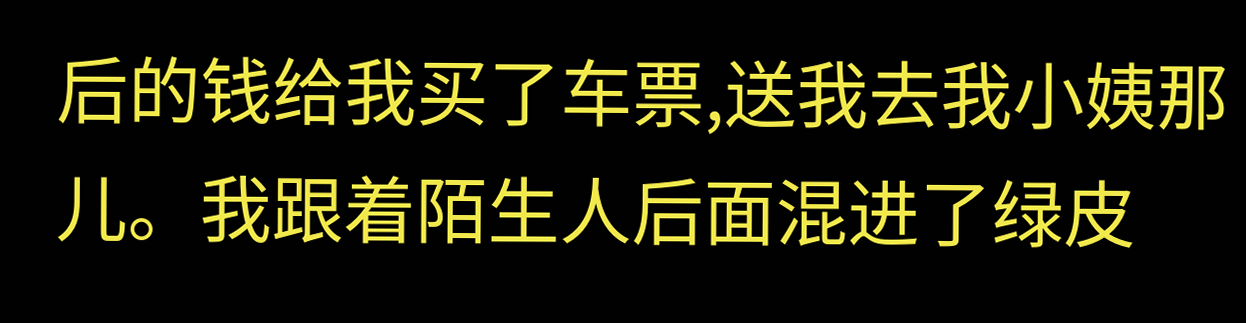后的钱给我买了车票,送我去我小姨那儿。我跟着陌生人后面混进了绿皮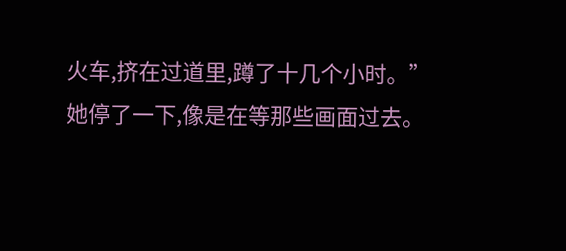火车,挤在过道里,蹲了十几个小时。”
她停了一下,像是在等那些画面过去。